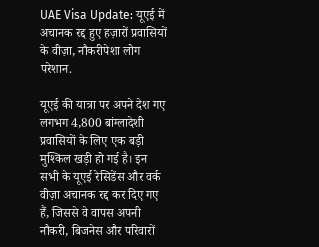UAE Visa Update: यूएई में अचानक रद्द हुए हज़ारों प्रवासियों के वीज़ा, नौकरीपेशा लोग परेशान.

यूएई की यात्रा पर अपने देश गए लगभग 4,800 बांग्लादेशी प्रवासियों के लिए एक बड़ी मुश्किल खड़ी हो गई है। इन सभी के यूएई रेसिडेंस और वर्क वीज़ा अचानक रद्द कर दिए गए हैं, जिससे वे वापस अपनी नौकरी, बिजनेस और परिवारों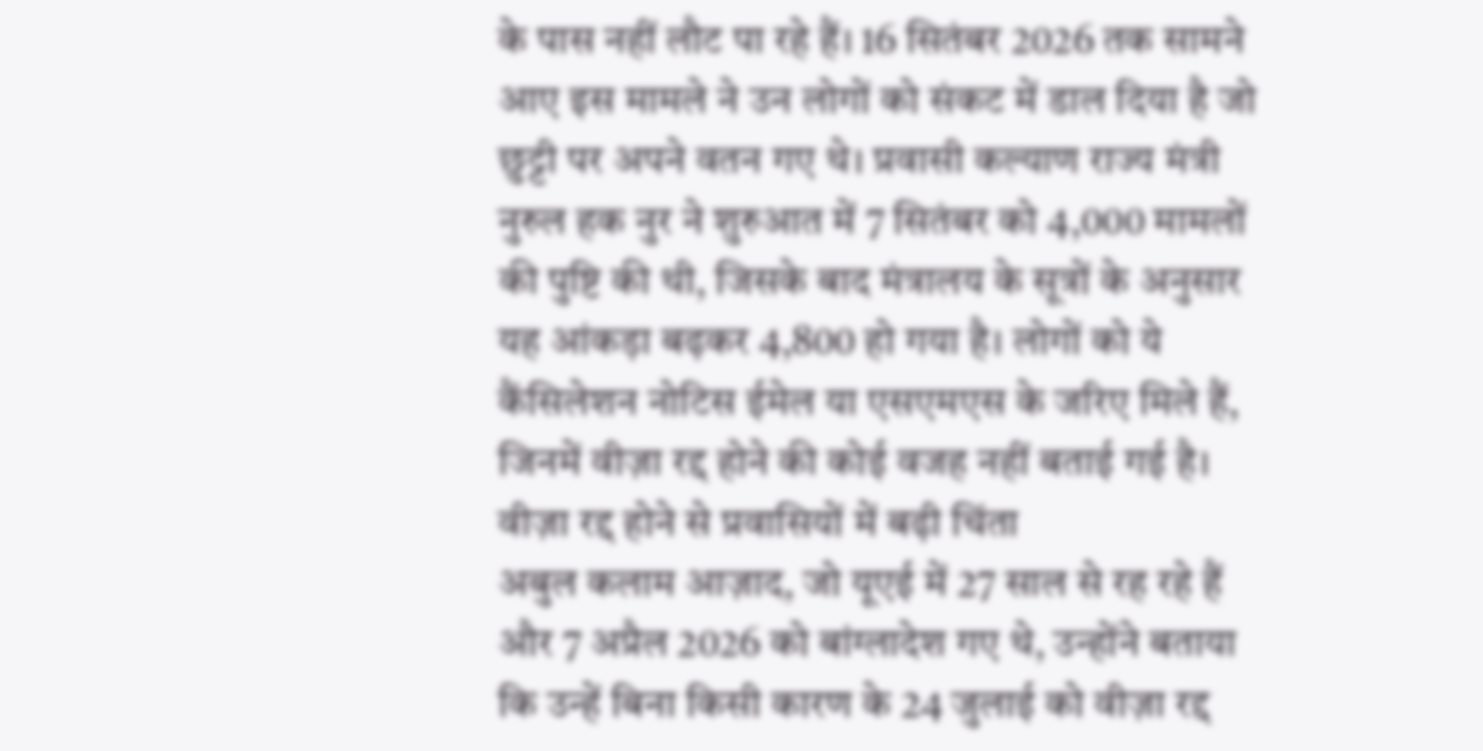के पास नहीं लौट पा रहे हैं। 16 सितंबर 2026 तक सामने आए इस मामले ने उन लोगों को संकट में डाल दिया है जो छुट्टी पर अपने वतन गए थे। प्रवासी कल्याण राज्य मंत्री नुरुल हक नुर ने शुरुआत में 7 सितंबर को 4,000 मामलों की पुष्टि की थी, जिसके बाद मंत्रालय के सूत्रों के अनुसार यह आंकड़ा बढ़कर 4,800 हो गया है। लोगों को ये कैंसिलेशन नोटिस ईमेल या एसएमएस के जरिए मिले हैं, जिनमें वीज़ा रद्द होने की कोई वजह नहीं बताई गई है।
वीज़ा रद्द होने से प्रवासियों में बढ़ी चिंता
अबुल कलाम आज़ाद, जो यूएई में 27 साल से रह रहे हैं और 7 अप्रैल 2026 को बांग्लादेश गए थे, उन्होंने बताया कि उन्हें बिना किसी कारण के 24 जुलाई को वीज़ा रद्द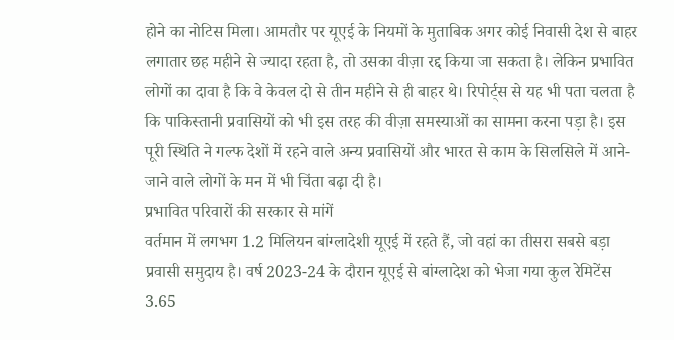होने का नोटिस मिला। आमतौर पर यूएई के नियमों के मुताबिक अगर कोई निवासी देश से बाहर लगातार छह महीने से ज्यादा रहता है, तो उसका वीज़ा रद्द किया जा सकता है। लेकिन प्रभावित लोगों का दावा है कि वे केवल दो से तीन महीने से ही बाहर थे। रिपोर्ट्स से यह भी पता चलता है कि पाकिस्तानी प्रवासियों को भी इस तरह की वीज़ा समस्याओं का सामना करना पड़ा है। इस पूरी स्थिति ने गल्फ देशों में रहने वाले अन्य प्रवासियों और भारत से काम के सिलसिले में आने-जाने वाले लोगों के मन में भी चिंता बढ़ा दी है।
प्रभावित परिवारों की सरकार से मांगें
वर्तमान में लगभग 1.2 मिलियन बांग्लादेशी यूएई में रहते हैं, जो वहां का तीसरा सबसे बड़ा प्रवासी समुदाय है। वर्ष 2023-24 के दौरान यूएई से बांग्लादेश को भेजा गया कुल रेमिटेंस 3.65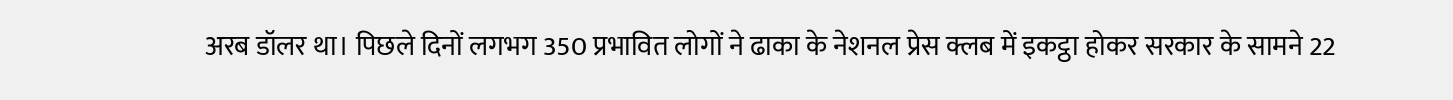अरब डॉलर था। पिछले दिनों लगभग 350 प्रभावित लोगों ने ढाका के नेशनल प्रेस क्लब में इकट्ठा होकर सरकार के सामने 22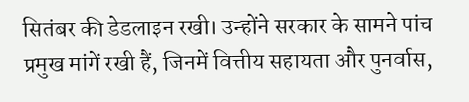सितंबर की डेडलाइन रखी। उन्होंने सरकार के सामने पांच प्रमुख मांगें रखी हैं, जिनमें वित्तीय सहायता और पुनर्वास,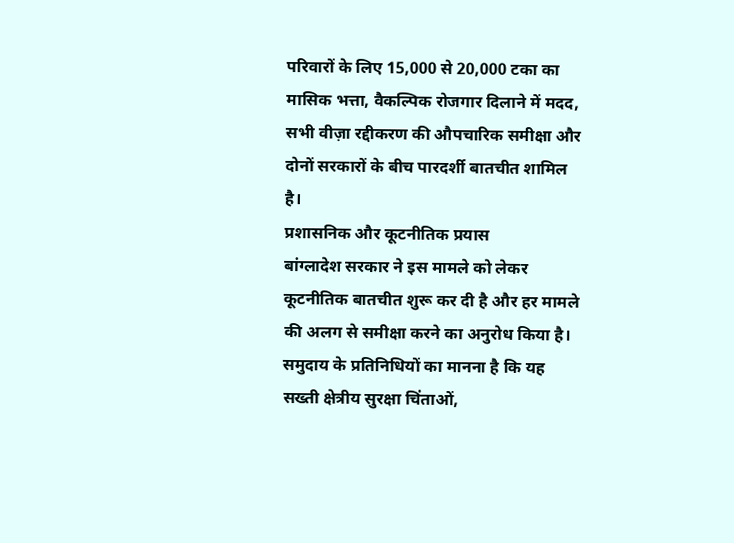परिवारों के लिए 15,000 से 20,000 टका का मासिक भत्ता, वैकल्पिक रोजगार दिलाने में मदद, सभी वीज़ा रद्दीकरण की औपचारिक समीक्षा और दोनों सरकारों के बीच पारदर्शी बातचीत शामिल है।
प्रशासनिक और कूटनीतिक प्रयास
बांग्लादेश सरकार ने इस मामले को लेकर कूटनीतिक बातचीत शुरू कर दी है और हर मामले की अलग से समीक्षा करने का अनुरोध किया है। समुदाय के प्रतिनिधियों का मानना है कि यह सख्ती क्षेत्रीय सुरक्षा चिंताओं,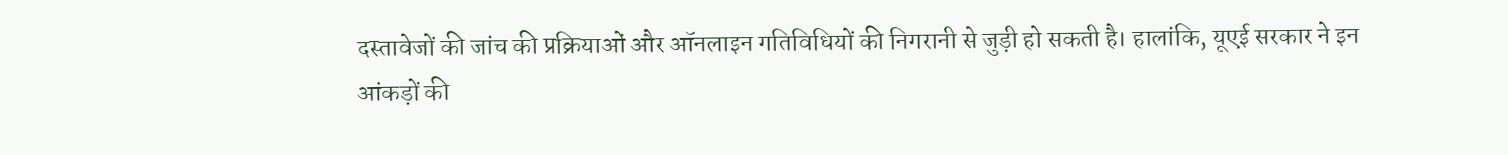दस्तावेजों की जांच की प्रक्रियाओं और ऑनलाइन गतिविधियों की निगरानी से जुड़ी हो सकती है। हालांकि, यूएई सरकार ने इन आंकड़ों की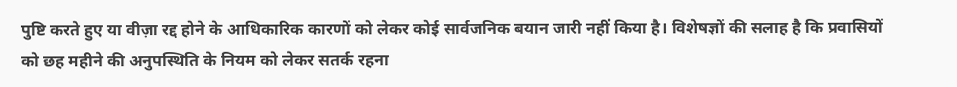पुष्टि करते हुए या वीज़ा रद्द होने के आधिकारिक कारणों को लेकर कोई सार्वजनिक बयान जारी नहीं किया है। विशेषज्ञों की सलाह है कि प्रवासियों को छह महीने की अनुपस्थिति के नियम को लेकर सतर्क रहना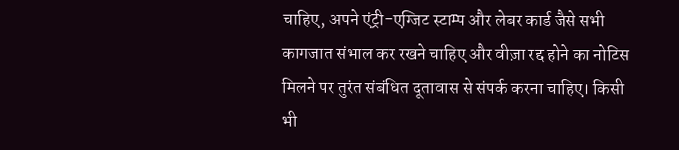चाहिए, अपने एंट्री-एग्जिट स्टाम्प और लेबर कार्ड जैसे सभी कागजात संभाल कर रखने चाहिए और वीज़ा रद्द होने का नोटिस मिलने पर तुरंत संबंधित दूतावास से संपर्क करना चाहिए। किसी भी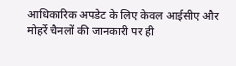आधिकारिक अपडेट के लिए केवल आईसीए और मोहर्रे चैनलों की जानकारी पर ही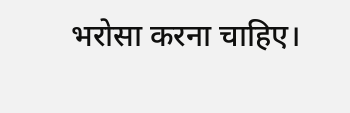भरोसा करना चाहिए।